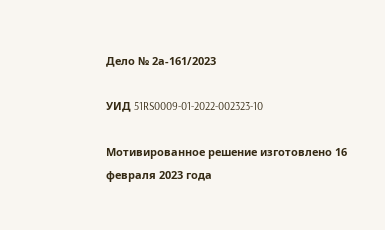Дело № 2а-161/2023

УИД 51RS0009-01-2022-002323-10

Мотивированное решение изготовлено 16 февраля 2023 года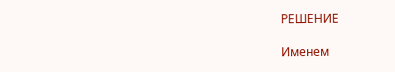РЕШЕНИЕ

Именем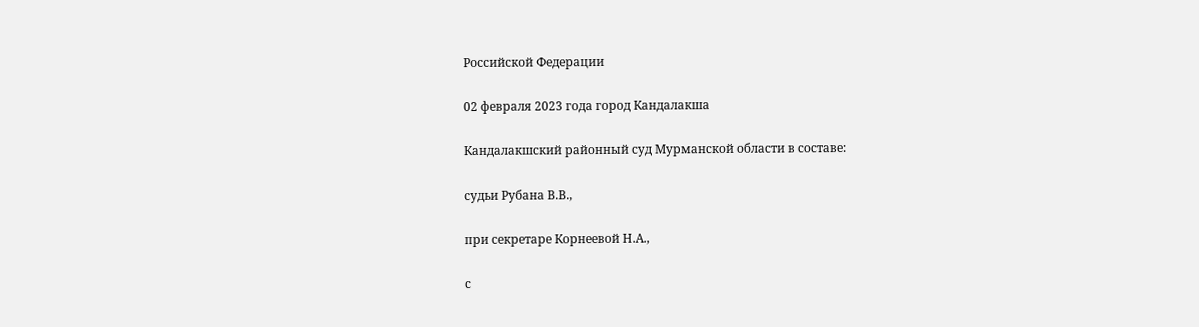Российской Федерации

02 февраля 2023 года город Кандалакша

Кандалакшский районный суд Мурманской области в составе:

судьи Рубана В.В.,

при секретаре Корнеевой Н.А.,

с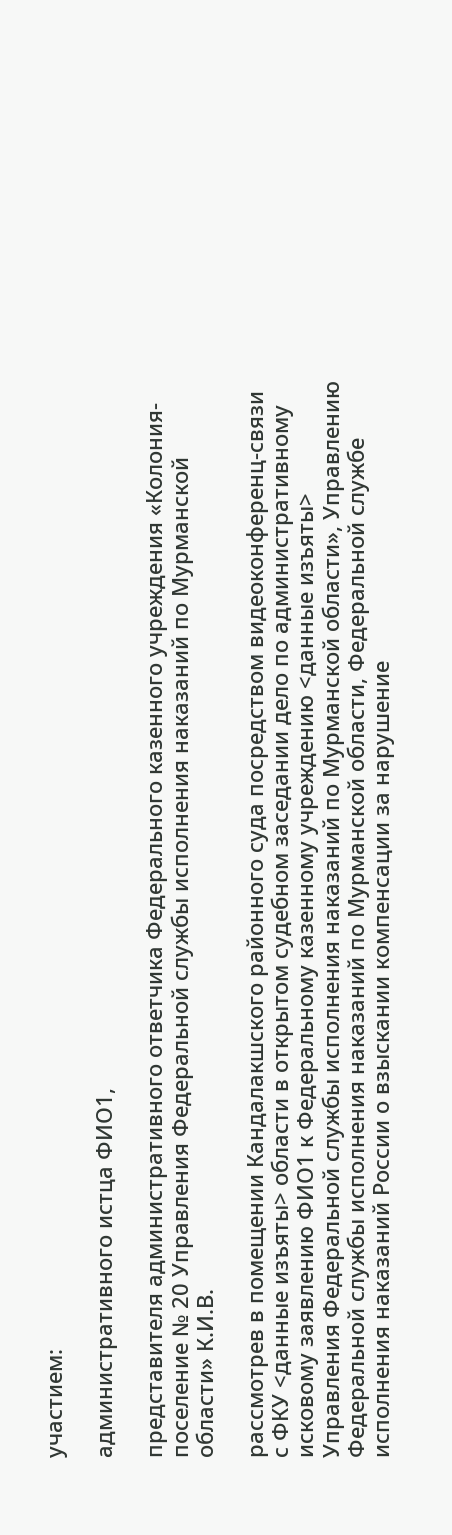участием:

административного истца ФИО1,

представителя административного ответчика Федерального казенного учреждения «Колония-поселение № 20 Управления Федеральной службы исполнения наказаний по Мурманской области» К.И.В.

рассмотрев в помещении Кандалакшского районного суда посредством видеоконференц-связи с ФКУ <данные изъяты> области в открытом судебном заседании дело по административному исковому заявлению ФИО1 к Федеральному казенному учреждению <данные изъяты> Управления Федеральной службы исполнения наказаний по Мурманской области», Управлению Федеральной службы исполнения наказаний по Мурманской области, Федеральной службе исполнения наказаний России о взыскании компенсации за нарушение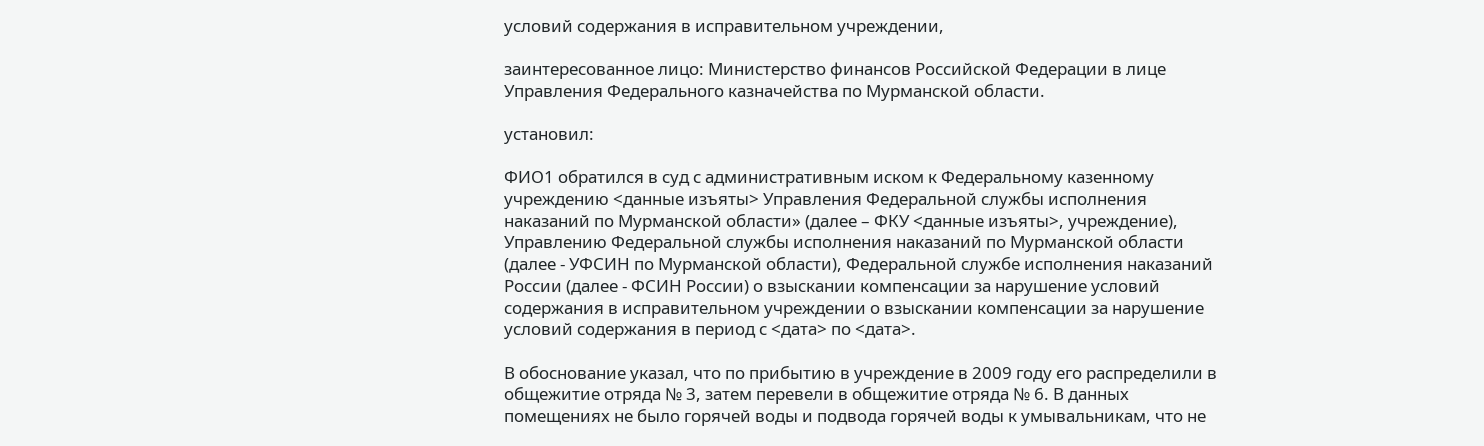условий содержания в исправительном учреждении,

заинтересованное лицо: Министерство финансов Российской Федерации в лице Управления Федерального казначейства по Мурманской области.

установил:

ФИО1 обратился в суд с административным иском к Федеральному казенному учреждению <данные изъяты> Управления Федеральной службы исполнения наказаний по Мурманской области» (далее – ФКУ <данные изъяты>, учреждение), Управлению Федеральной службы исполнения наказаний по Мурманской области (далее - УФСИН по Мурманской области), Федеральной службе исполнения наказаний России (далее - ФСИН России) о взыскании компенсации за нарушение условий содержания в исправительном учреждении о взыскании компенсации за нарушение условий содержания в период с <дата> по <дата>.

В обоснование указал, что по прибытию в учреждение в 2009 году его распределили в общежитие отряда № 3, затем перевели в общежитие отряда № 6. В данных помещениях не было горячей воды и подвода горячей воды к умывальникам, что не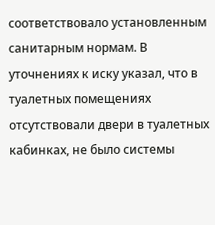соответствовало установленным санитарным нормам. В уточнениях к иску указал, что в туалетных помещениях отсутствовали двери в туалетных кабинках, не было системы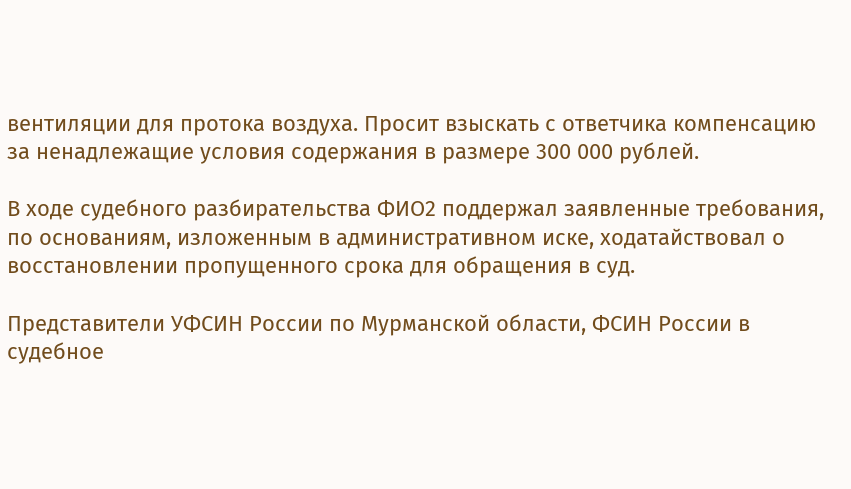вентиляции для протока воздуха. Просит взыскать с ответчика компенсацию за ненадлежащие условия содержания в размере 300 000 рублей.

В ходе судебного разбирательства ФИО2 поддержал заявленные требования, по основаниям, изложенным в административном иске, ходатайствовал о восстановлении пропущенного срока для обращения в суд.

Представители УФСИН России по Мурманской области, ФСИН России в судебное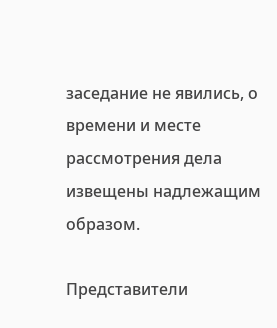заседание не явились, о времени и месте рассмотрения дела извещены надлежащим образом.

Представители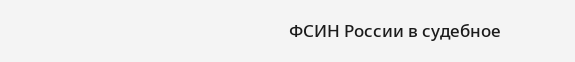ФСИН России в судебное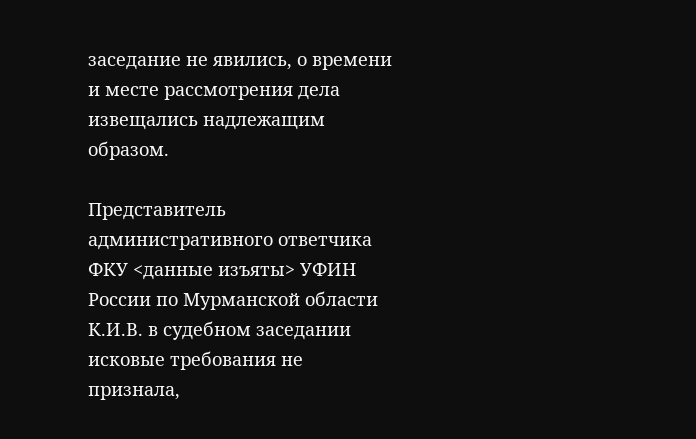заседание не явились, о времени и месте рассмотрения дела извещались надлежащим образом.

Представитель административного ответчика ФКУ <данные изъяты> УФИН России по Мурманской области К.И.В. в судебном заседании исковые требования не признала,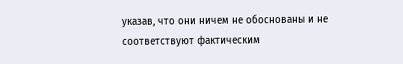указав, что они ничем не обоснованы и не соответствуют фактическим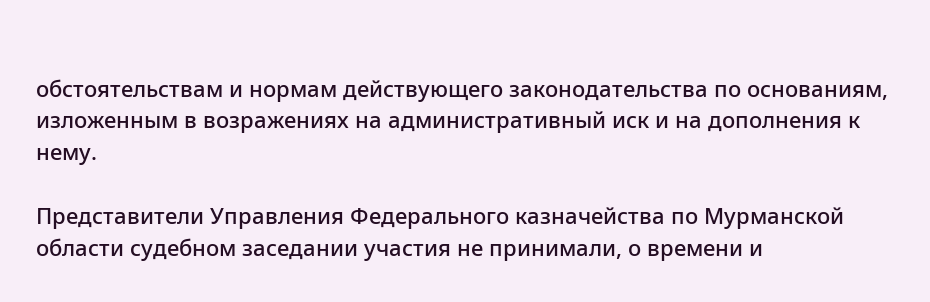обстоятельствам и нормам действующего законодательства по основаниям, изложенным в возражениях на административный иск и на дополнения к нему.

Представители Управления Федерального казначейства по Мурманской области судебном заседании участия не принимали, о времени и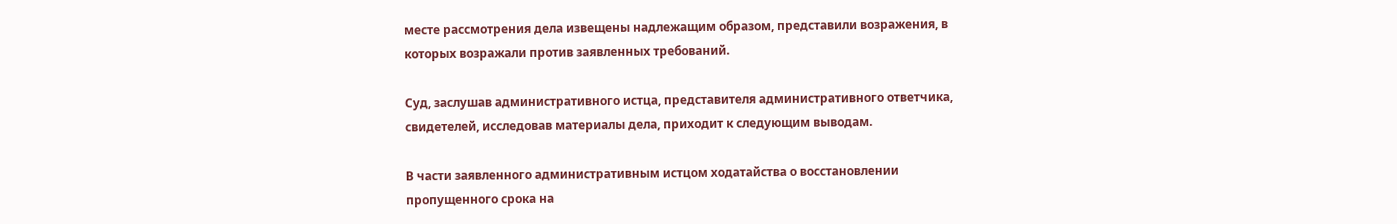месте рассмотрения дела извещены надлежащим образом, представили возражения, в которых возражали против заявленных требований.

Суд, заслушав административного истца, представителя административного ответчика, свидетелей, исследовав материалы дела, приходит к следующим выводам.

В части заявленного административным истцом ходатайства о восстановлении пропущенного срока на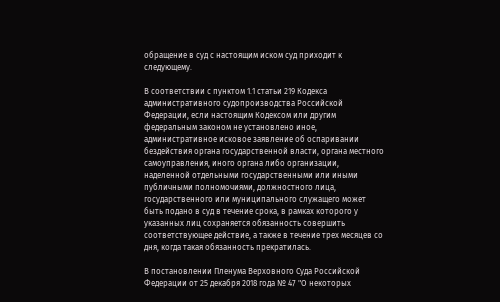обращение в суд с настоящим иском суд приходит к следующему.

В соответствии с пунктом 1.1 статьи 219 Кодекса административного судопроизводства Российской Федерации, если настоящим Кодексом или другим федеральным законом не установлено иное, административное исковое заявление об оспаривании бездействия органа государственной власти, органа местного самоуправления, иного органа либо организации, наделенной отдельными государственными или иными публичными полномочиями, должностного лица, государственного или муниципального служащего может быть подано в суд в течение срока, в рамках которого у указанных лиц сохраняется обязанность совершить соответствующее действие, а также в течение трех месяцев со дня, когда такая обязанность прекратилась.

В постановлении Пленума Верховного Суда Российской Федерации от 25 декабря 2018 года № 47 "О некоторых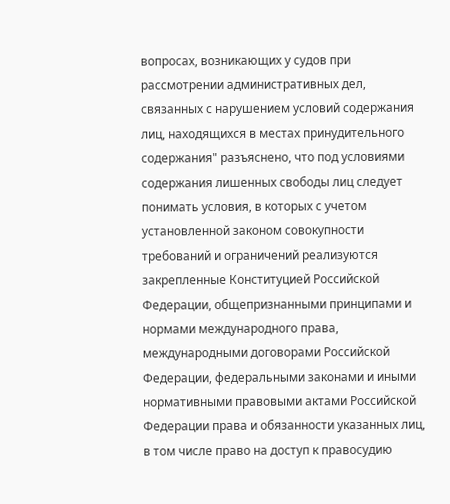вопросах, возникающих у судов при рассмотрении административных дел, связанных с нарушением условий содержания лиц, находящихся в местах принудительного содержания" разъяснено, что под условиями содержания лишенных свободы лиц следует понимать условия, в которых с учетом установленной законом совокупности требований и ограничений реализуются закрепленные Конституцией Российской Федерации, общепризнанными принципами и нормами международного права, международными договорами Российской Федерации, федеральными законами и иными нормативными правовыми актами Российской Федерации права и обязанности указанных лиц, в том числе право на доступ к правосудию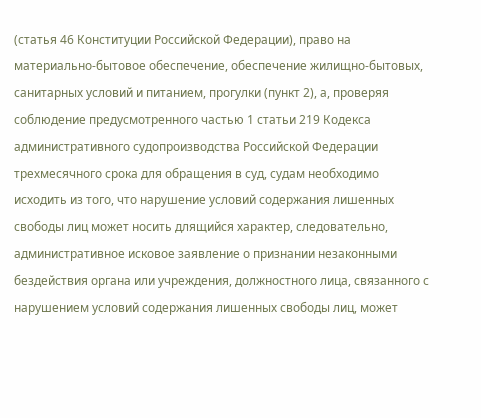(статья 46 Конституции Российской Федерации), право на материально-бытовое обеспечение, обеспечение жилищно-бытовых, санитарных условий и питанием, прогулки (пункт 2), а, проверяя соблюдение предусмотренного частью 1 статьи 219 Кодекса административного судопроизводства Российской Федерации трехмесячного срока для обращения в суд, судам необходимо исходить из того, что нарушение условий содержания лишенных свободы лиц может носить длящийся характер, следовательно, административное исковое заявление о признании незаконными бездействия органа или учреждения, должностного лица, связанного с нарушением условий содержания лишенных свободы лиц, может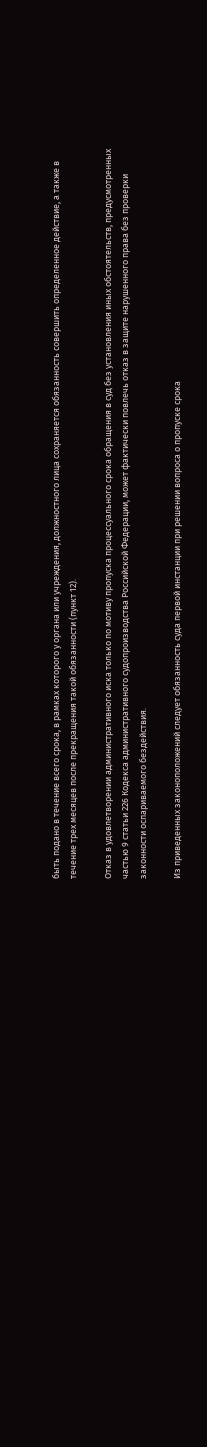быть подано в течение всего срока, в рамках которого у органа или учреждения, должностного лица сохраняется обязанность совершить определенное действие, а также в течение трех месяцев после прекращения такой обязанности (пункт 12).

Отказ в удовлетворении административного иска только по мотиву пропуска процессуального срока обращения в суд без установления иных обстоятельств, предусмотренных частью 9 статьи 226 Кодекса административного судопроизводства Российской Федерации, может фактически повлечь отказ в защите нарушенного права без проверки законности оспариваемого бездействия.

Из приведенных законоположений следует обязанность суда первой инстанции при решении вопроса о пропуске срока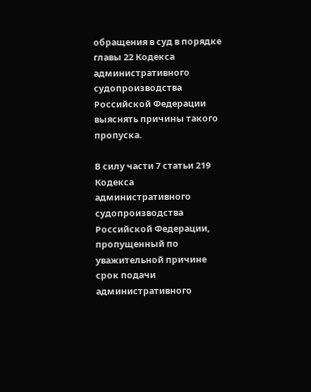обращения в суд в порядке главы 22 Кодекса административного судопроизводства Российской Федерации выяснять причины такого пропуска.

В силу части 7 статьи 219 Кодекса административного судопроизводства Российской Федерации, пропущенный по уважительной причине срок подачи административного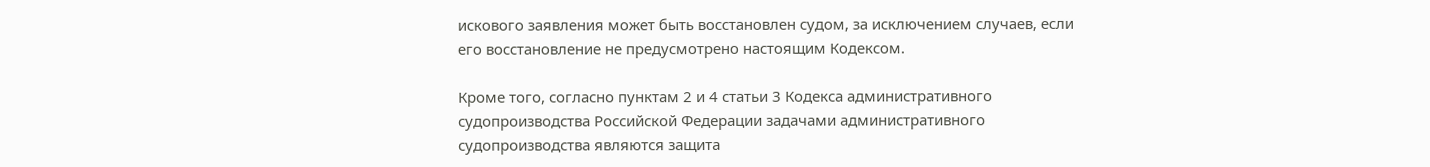искового заявления может быть восстановлен судом, за исключением случаев, если его восстановление не предусмотрено настоящим Кодексом.

Кроме того, согласно пунктам 2 и 4 статьи 3 Кодекса административного судопроизводства Российской Федерации задачами административного судопроизводства являются защита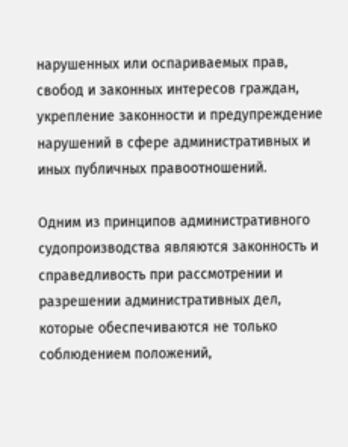нарушенных или оспариваемых прав, свобод и законных интересов граждан, укрепление законности и предупреждение нарушений в сфере административных и иных публичных правоотношений.

Одним из принципов административного судопроизводства являются законность и справедливость при рассмотрении и разрешении административных дел, которые обеспечиваются не только соблюдением положений,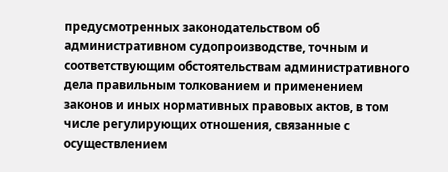предусмотренных законодательством об административном судопроизводстве, точным и соответствующим обстоятельствам административного дела правильным толкованием и применением законов и иных нормативных правовых актов, в том числе регулирующих отношения, связанные с осуществлением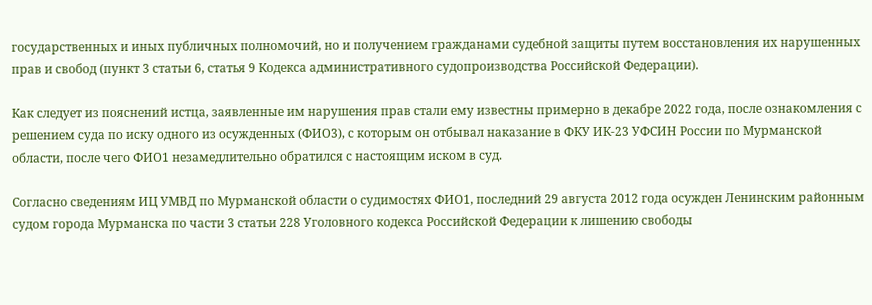государственных и иных публичных полномочий, но и получением гражданами судебной защиты путем восстановления их нарушенных прав и свобод (пункт 3 статьи 6, статья 9 Кодекса административного судопроизводства Российской Федерации).

Как следует из пояснений истца, заявленные им нарушения прав стали ему известны примерно в декабре 2022 года, после ознакомления с решением суда по иску одного из осужденных (ФИО3), с которым он отбывал наказание в ФКУ ИК-23 УФСИН России по Мурманской области, после чего ФИО1 незамедлительно обратился с настоящим иском в суд.

Согласно сведениям ИЦ УМВД по Мурманской области о судимостях ФИО1, последний 29 августа 2012 года осужден Ленинским районным судом города Мурманска по части 3 статьи 228 Уголовного кодекса Российской Федерации к лишению свободы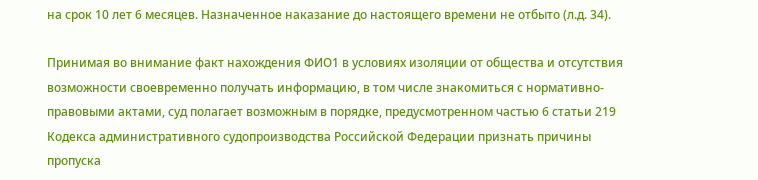на срок 10 лет 6 месяцев. Назначенное наказание до настоящего времени не отбыто (л.д. 34).

Принимая во внимание факт нахождения ФИО1 в условиях изоляции от общества и отсутствия возможности своевременно получать информацию, в том числе знакомиться с нормативно-правовыми актами, суд полагает возможным в порядке, предусмотренном частью 6 статьи 219 Кодекса административного судопроизводства Российской Федерации признать причины пропуска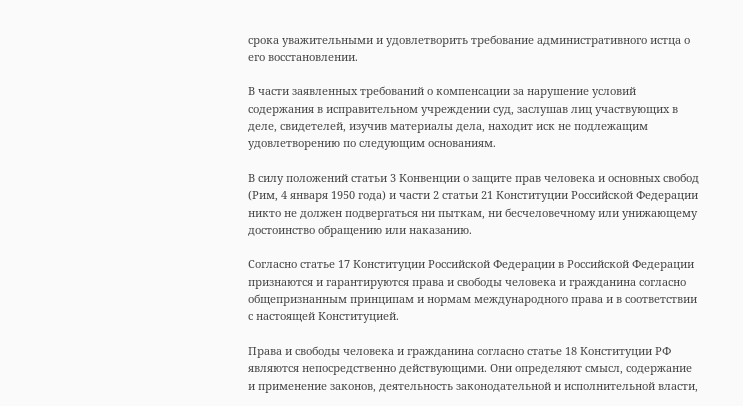срока уважительными и удовлетворить требование административного истца о его восстановлении.

В части заявленных требований о компенсации за нарушение условий содержания в исправительном учреждении суд, заслушав лиц участвующих в деле, свидетелей, изучив материалы дела, находит иск не подлежащим удовлетворению по следующим основаниям.

В силу положений статьи 3 Конвенции о защите прав человека и основных свобод (Рим, 4 января 1950 года) и части 2 статьи 21 Конституции Российской Федерации никто не должен подвергаться ни пыткам, ни бесчеловечному или унижающему достоинство обращению или наказанию.

Согласно статье 17 Конституции Российской Федерации в Российской Федерации признаются и гарантируются права и свободы человека и гражданина согласно общепризнанным принципам и нормам международного права и в соответствии с настоящей Конституцией.

Права и свободы человека и гражданина согласно статье 18 Конституции РФ являются непосредственно действующими. Они определяют смысл, содержание и применение законов, деятельность законодательной и исполнительной власти,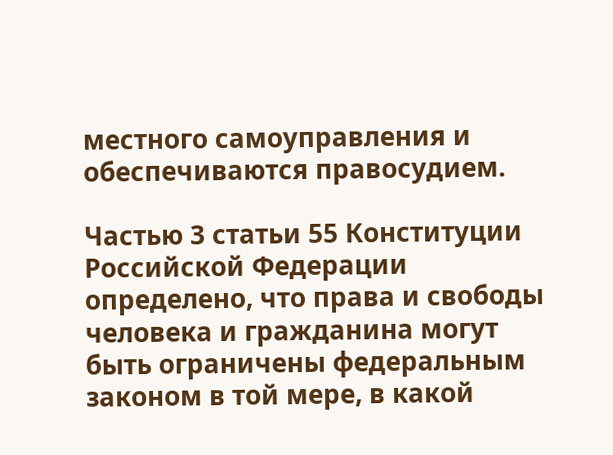местного самоуправления и обеспечиваются правосудием.

Частью 3 статьи 55 Конституции Российской Федерации определено, что права и свободы человека и гражданина могут быть ограничены федеральным законом в той мере, в какой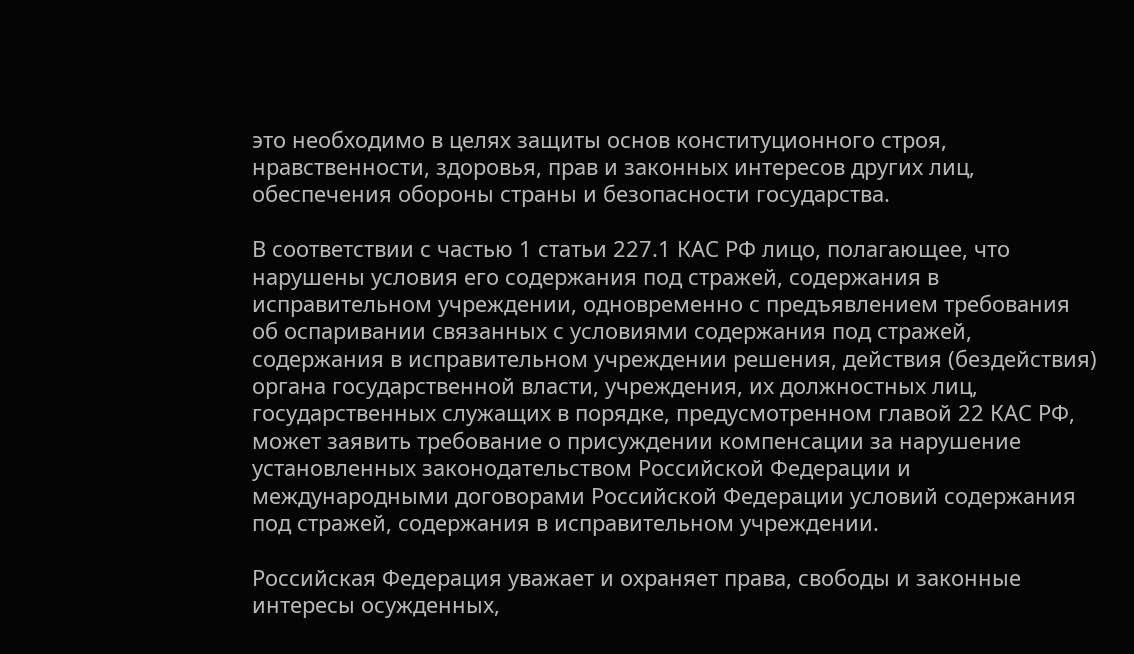это необходимо в целях защиты основ конституционного строя, нравственности, здоровья, прав и законных интересов других лиц, обеспечения обороны страны и безопасности государства.

В соответствии с частью 1 статьи 227.1 КАС РФ лицо, полагающее, что нарушены условия его содержания под стражей, содержания в исправительном учреждении, одновременно с предъявлением требования об оспаривании связанных с условиями содержания под стражей, содержания в исправительном учреждении решения, действия (бездействия) органа государственной власти, учреждения, их должностных лиц, государственных служащих в порядке, предусмотренном главой 22 КАС РФ, может заявить требование о присуждении компенсации за нарушение установленных законодательством Российской Федерации и международными договорами Российской Федерации условий содержания под стражей, содержания в исправительном учреждении.

Российская Федерация уважает и охраняет права, свободы и законные интересы осужденных,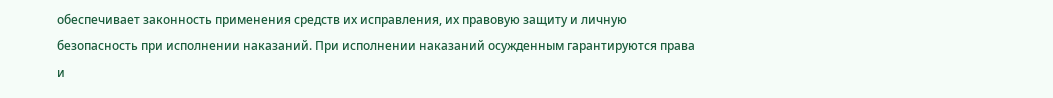обеспечивает законность применения средств их исправления, их правовую защиту и личную безопасность при исполнении наказаний. При исполнении наказаний осужденным гарантируются права и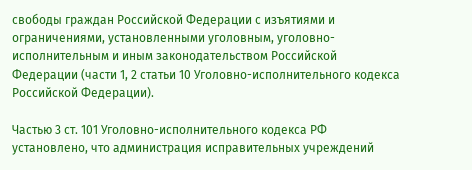свободы граждан Российской Федерации с изъятиями и ограничениями, установленными уголовным, уголовно-исполнительным и иным законодательством Российской Федерации (части 1, 2 статьи 10 Уголовно-исполнительного кодекса Российской Федерации).

Частью 3 ст. 101 Уголовно-исполнительного кодекса РФ установлено, что администрация исправительных учреждений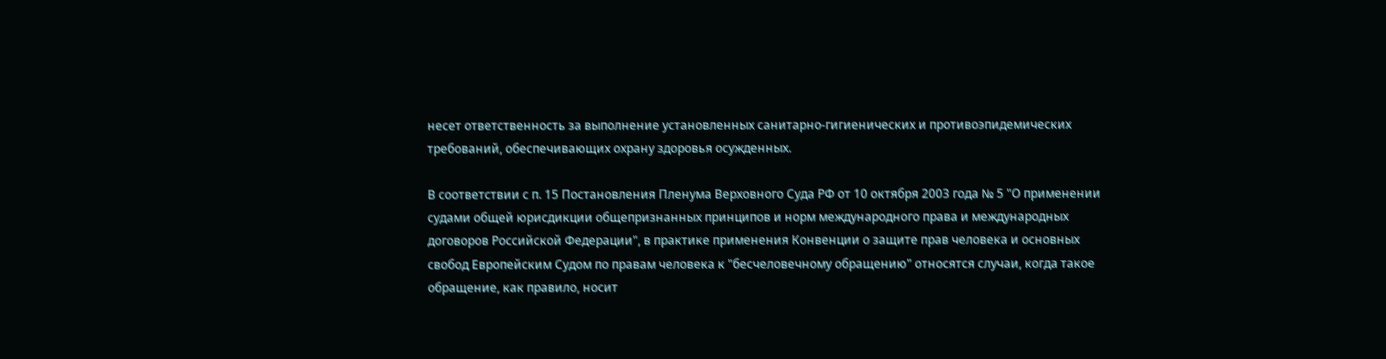несет ответственность за выполнение установленных санитарно-гигиенических и противоэпидемических требований, обеспечивающих охрану здоровья осужденных.

В соответствии с п. 15 Постановления Пленума Верховного Суда РФ от 10 октября 2003 года № 5 "О применении судами общей юрисдикции общепризнанных принципов и норм международного права и международных договоров Российской Федерации", в практике применения Конвенции о защите прав человека и основных свобод Европейским Судом по правам человека к "бесчеловечному обращению" относятся случаи, когда такое обращение, как правило, носит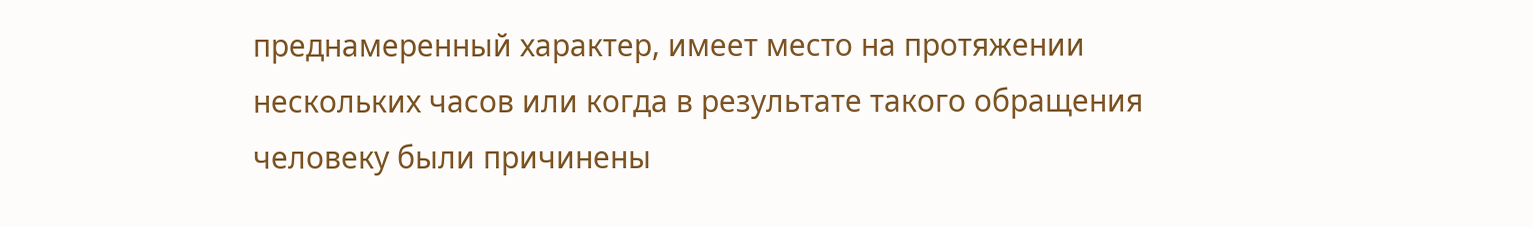преднамеренный характер, имеет место на протяжении нескольких часов или когда в результате такого обращения человеку были причинены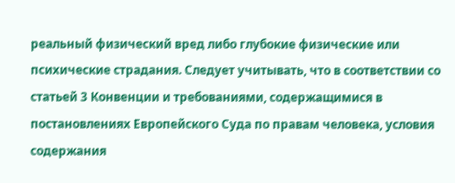реальный физический вред либо глубокие физические или психические страдания. Следует учитывать, что в соответствии со статьей 3 Конвенции и требованиями, содержащимися в постановлениях Европейского Суда по правам человека, условия содержания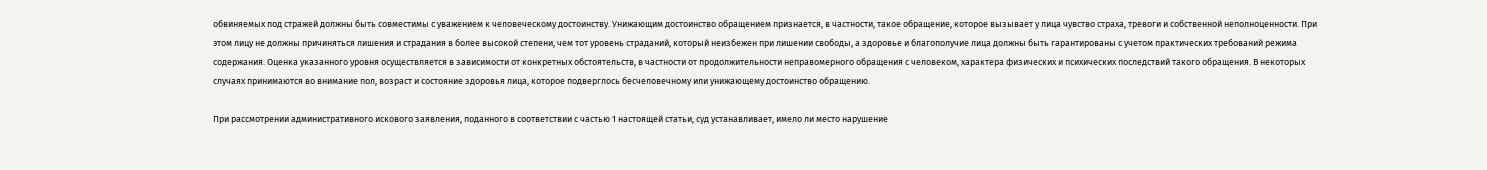обвиняемых под стражей должны быть совместимы с уважением к человеческому достоинству. Унижающим достоинство обращением признается, в частности, такое обращение, которое вызывает у лица чувство страха, тревоги и собственной неполноценности. При этом лицу не должны причиняться лишения и страдания в более высокой степени, чем тот уровень страданий, который неизбежен при лишении свободы, а здоровье и благополучие лица должны быть гарантированы с учетом практических требований режима содержания. Оценка указанного уровня осуществляется в зависимости от конкретных обстоятельств, в частности от продолжительности неправомерного обращения с человеком, характера физических и психических последствий такого обращения. В некоторых случаях принимаются во внимание пол, возраст и состояние здоровья лица, которое подверглось бесчеловечному или унижающему достоинство обращению.

При рассмотрении административного искового заявления, поданного в соответствии с частью 1 настоящей статьи, суд устанавливает, имело ли место нарушение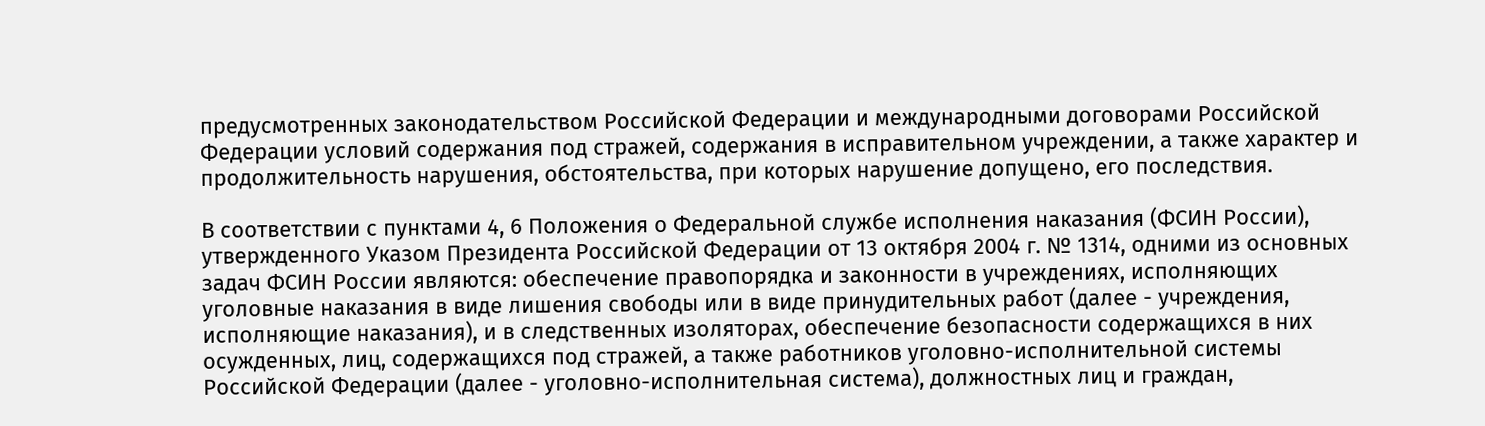предусмотренных законодательством Российской Федерации и международными договорами Российской Федерации условий содержания под стражей, содержания в исправительном учреждении, а также характер и продолжительность нарушения, обстоятельства, при которых нарушение допущено, его последствия.

В соответствии с пунктами 4, 6 Положения о Федеральной службе исполнения наказания (ФСИН России), утвержденного Указом Президента Российской Федерации от 13 октября 2004 г. № 1314, одними из основных задач ФСИН России являются: обеспечение правопорядка и законности в учреждениях, исполняющих уголовные наказания в виде лишения свободы или в виде принудительных работ (далее - учреждения, исполняющие наказания), и в следственных изоляторах, обеспечение безопасности содержащихся в них осужденных, лиц, содержащихся под стражей, а также работников уголовно-исполнительной системы Российской Федерации (далее - уголовно-исполнительная система), должностных лиц и граждан,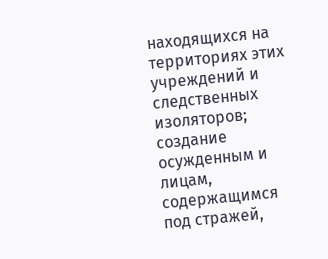находящихся на территориях этих учреждений и следственных изоляторов; создание осужденным и лицам, содержащимся под стражей,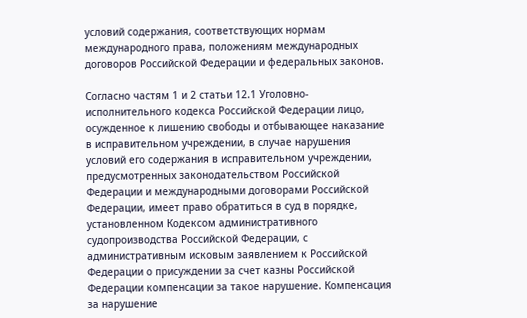условий содержания, соответствующих нормам международного права, положениям международных договоров Российской Федерации и федеральных законов.

Согласно частям 1 и 2 статьи 12.1 Уголовно-исполнительного кодекса Российской Федерации лицо, осужденное к лишению свободы и отбывающее наказание в исправительном учреждении, в случае нарушения условий его содержания в исправительном учреждении, предусмотренных законодательством Российской Федерации и международными договорами Российской Федерации, имеет право обратиться в суд в порядке, установленном Кодексом административного судопроизводства Российской Федерации, с административным исковым заявлением к Российской Федерации о присуждении за счет казны Российской Федерации компенсации за такое нарушение. Компенсация за нарушение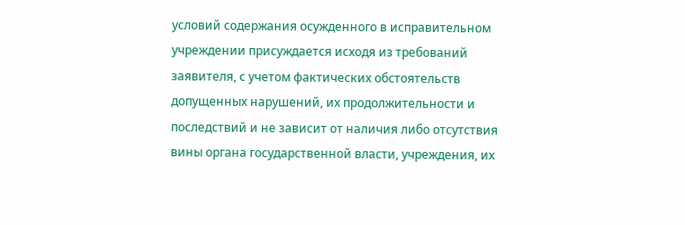условий содержания осужденного в исправительном учреждении присуждается исходя из требований заявителя, с учетом фактических обстоятельств допущенных нарушений, их продолжительности и последствий и не зависит от наличия либо отсутствия вины органа государственной власти, учреждения, их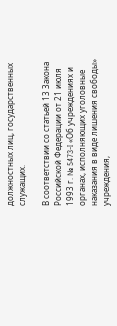должностных лиц, государственных служащих.

В соответствии со статьей 13 Закона Российской Федерации от 21 июля 1993 г. № 5473-I «Об учреждениях и органах, исполняющих уголовные наказания в виде лишения свободы» учреждения,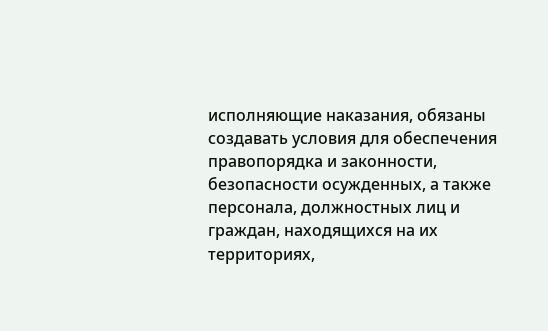исполняющие наказания, обязаны создавать условия для обеспечения правопорядка и законности, безопасности осужденных, а также персонала, должностных лиц и граждан, находящихся на их территориях,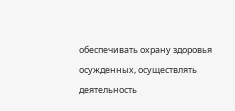обеспечивать охрану здоровья осужденных, осуществлять деятельность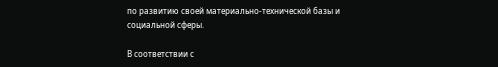по развитию своей материально-технической базы и социальной сферы.

В соответствии с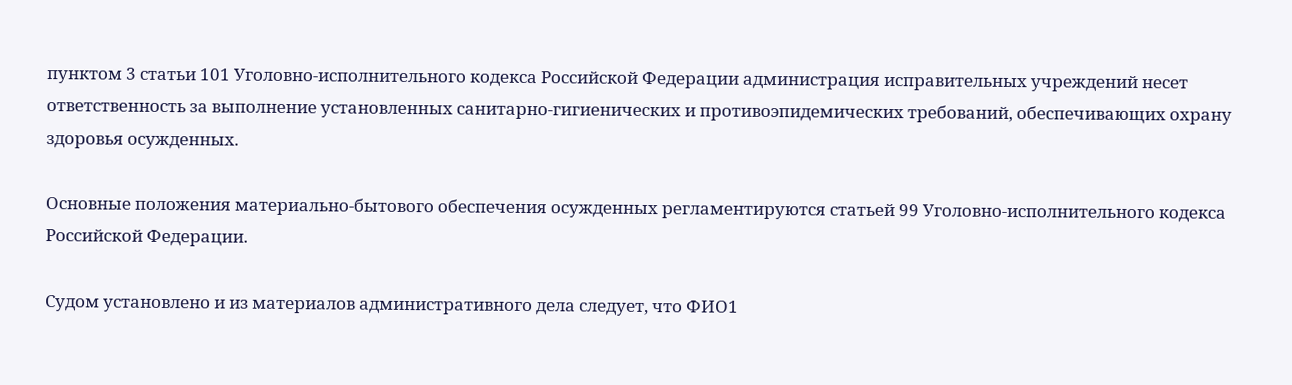пунктом 3 статьи 101 Уголовно-исполнительного кодекса Российской Федерации администрация исправительных учреждений несет ответственность за выполнение установленных санитарно-гигиенических и противоэпидемических требований, обеспечивающих охрану здоровья осужденных.

Основные положения материально-бытового обеспечения осужденных регламентируются статьей 99 Уголовно-исполнительного кодекса Российской Федерации.

Судом установлено и из материалов административного дела следует, что ФИО1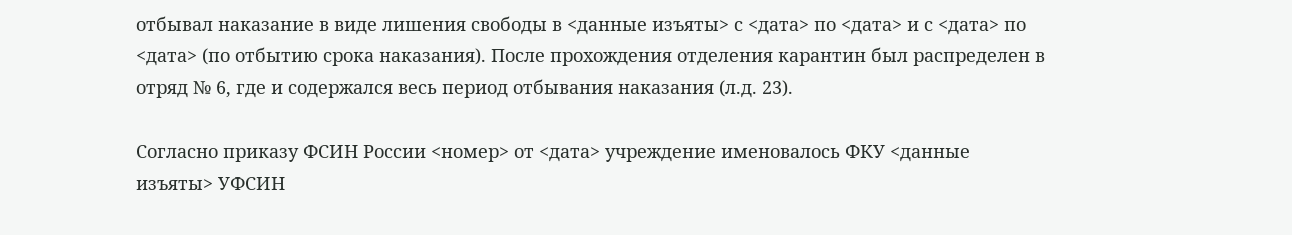отбывал наказание в виде лишения свободы в <данные изъяты> с <дата> по <дата> и с <дата> по <дата> (по отбытию срока наказания). После прохождения отделения карантин был распределен в отряд № 6, где и содержался весь период отбывания наказания (л.д. 23).

Согласно приказу ФСИН России <номер> от <дата> учреждение именовалось ФКУ <данные изъяты> УФСИН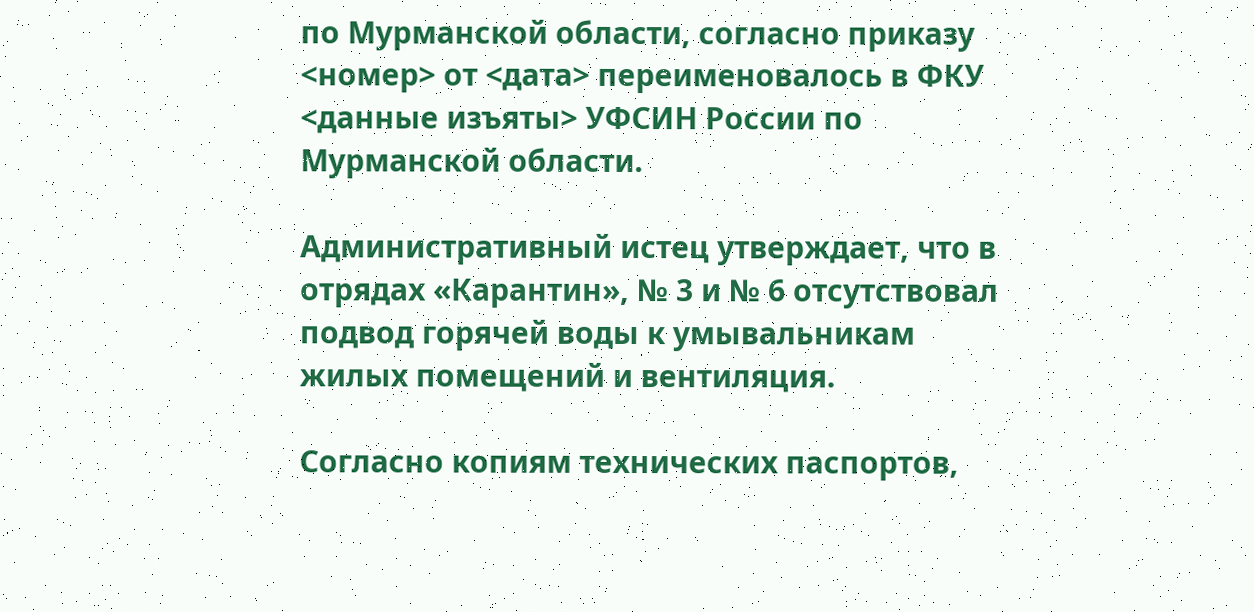по Мурманской области, согласно приказу <номер> от <дата> переименовалось в ФКУ <данные изъяты> УФСИН России по Мурманской области.

Административный истец утверждает, что в отрядах «Карантин», № 3 и № 6 отсутствовал подвод горячей воды к умывальникам жилых помещений и вентиляция.

Согласно копиям технических паспортов,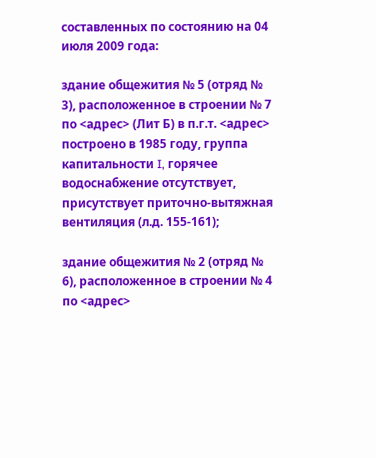составленных по состоянию на 04 июля 2009 года:

здание общежития № 5 (отряд № 3), расположенное в строении № 7 по <адрес> (Лит Б) в п.г.т. <адрес> построено в 1985 году, группа капитальности I, горячее водоснабжение отсутствует, присутствует приточно-вытяжная вентиляция (л.д. 155-161);

здание общежития № 2 (отряд № 6), расположенное в строении № 4 по <адрес>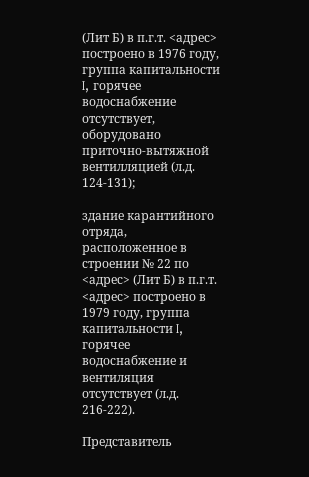(Лит Б) в п.г.т. <адрес> построено в 1976 году, группа капитальности I, горячее водоснабжение отсутствует, оборудовано приточно-вытяжной вентилляцией (л.д. 124-131);

здание карантийного отряда, расположенное в строении № 22 по <адрес> (Лит Б) в п.г.т. <адрес> построено в 1979 году, группа капитальности I, горячее водоснабжение и вентиляция отсутствует (л.д. 216-222).

Представитель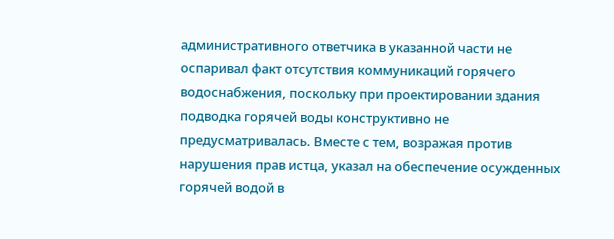административного ответчика в указанной части не оспаривал факт отсутствия коммуникаций горячего водоснабжения, поскольку при проектировании здания подводка горячей воды конструктивно не предусматривалась. Вместе с тем, возражая против нарушения прав истца, указал на обеспечение осужденных горячей водой в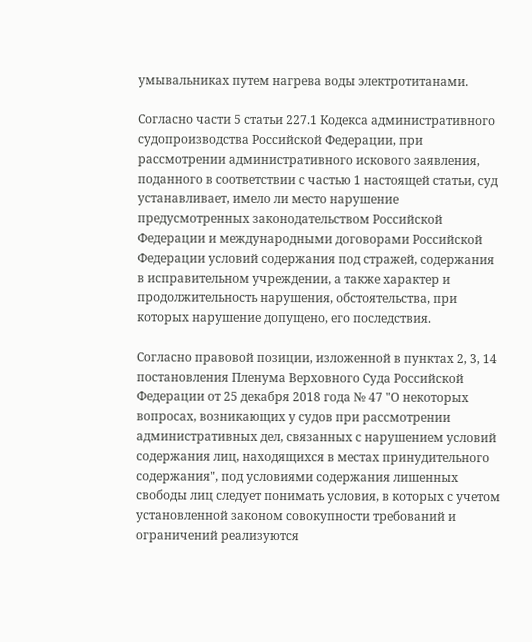умывальниках путем нагрева воды электротитанами.

Согласно части 5 статьи 227.1 Кодекса административного судопроизводства Российской Федерации, при рассмотрении административного искового заявления, поданного в соответствии с частью 1 настоящей статьи, суд устанавливает, имело ли место нарушение предусмотренных законодательством Российской Федерации и международными договорами Российской Федерации условий содержания под стражей, содержания в исправительном учреждении, а также характер и продолжительность нарушения, обстоятельства, при которых нарушение допущено, его последствия.

Согласно правовой позиции, изложенной в пунктах 2, 3, 14 постановления Пленума Верховного Суда Российской Федерации от 25 декабря 2018 года № 47 "О некоторых вопросах, возникающих у судов при рассмотрении административных дел, связанных с нарушением условий содержания лиц, находящихся в местах принудительного содержания", под условиями содержания лишенных свободы лиц следует понимать условия, в которых с учетом установленной законом совокупности требований и ограничений реализуются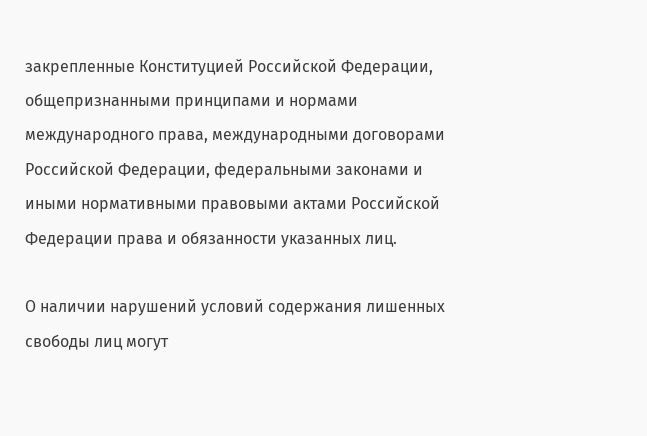закрепленные Конституцией Российской Федерации, общепризнанными принципами и нормами международного права, международными договорами Российской Федерации, федеральными законами и иными нормативными правовыми актами Российской Федерации права и обязанности указанных лиц.

О наличии нарушений условий содержания лишенных свободы лиц могут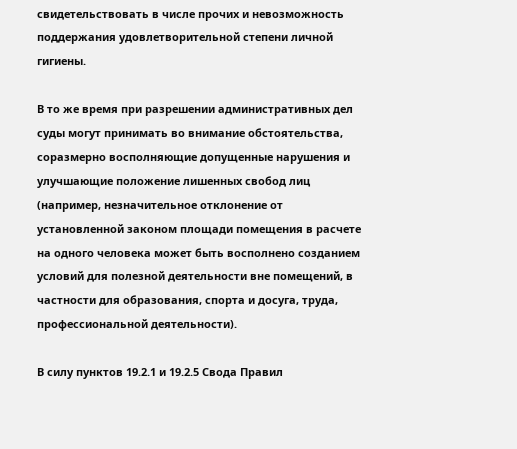свидетельствовать в числе прочих и невозможность поддержания удовлетворительной степени личной гигиены.

В то же время при разрешении административных дел суды могут принимать во внимание обстоятельства, соразмерно восполняющие допущенные нарушения и улучшающие положение лишенных свобод лиц (например, незначительное отклонение от установленной законом площади помещения в расчете на одного человека может быть восполнено созданием условий для полезной деятельности вне помещений, в частности для образования, спорта и досуга, труда, профессиональной деятельности).

В силу пунктов 19.2.1 и 19.2.5 Свода Правил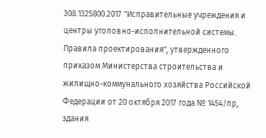308.1325800.2017 "Исправительные учреждения и центры уголовно-исполнительной системы. Правила проектирования", утвержденного приказом Министерства строительства и жилищно-коммунального хозяйства Российской Федерации от 20 октября 2017 года № 1454/пр, здания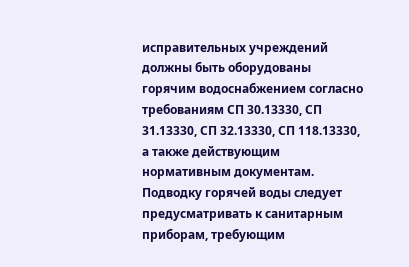исправительных учреждений должны быть оборудованы горячим водоснабжением согласно требованиям СП 30.13330, СП 31.13330, СП 32.13330, СП 118.13330, а также действующим нормативным документам. Подводку горячей воды следует предусматривать к санитарным приборам, требующим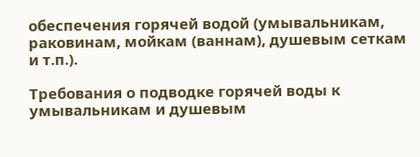обеспечения горячей водой (умывальникам, раковинам, мойкам (ваннам), душевым сеткам и т.п.).

Требования о подводке горячей воды к умывальникам и душевым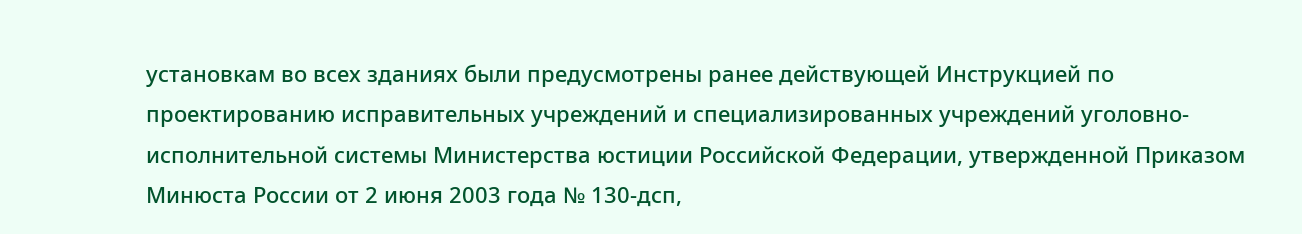установкам во всех зданиях были предусмотрены ранее действующей Инструкцией по проектированию исправительных учреждений и специализированных учреждений уголовно-исполнительной системы Министерства юстиции Российской Федерации, утвержденной Приказом Минюста России от 2 июня 2003 года № 130-дсп,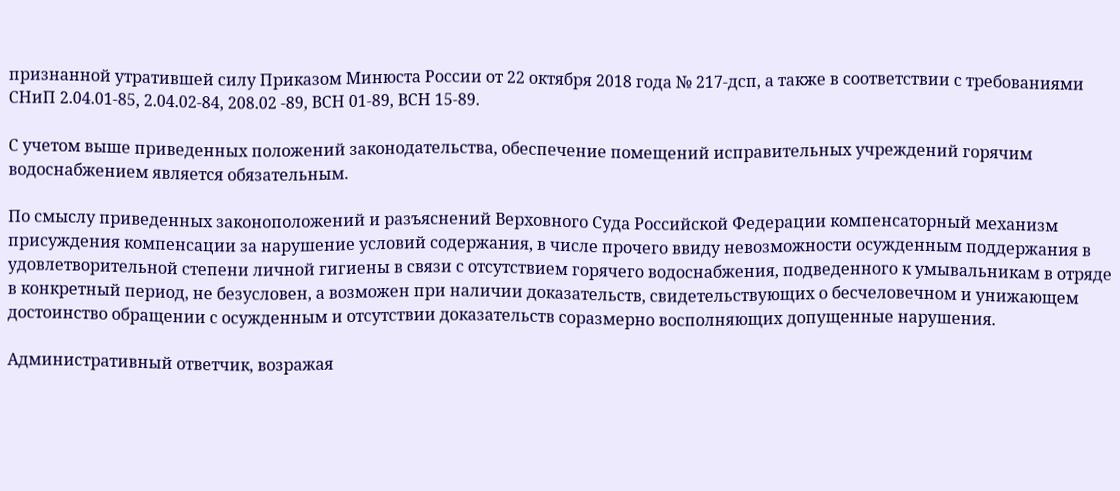признанной утратившей силу Приказом Минюста России от 22 октября 2018 года № 217-дсп, а также в соответствии с требованиями СНиП 2.04.01-85, 2.04.02-84, 208.02 -89, ВСН 01-89, ВСН 15-89.

С учетом выше приведенных положений законодательства, обеспечение помещений исправительных учреждений горячим водоснабжением является обязательным.

По смыслу приведенных законоположений и разъяснений Верховного Суда Российской Федерации компенсаторный механизм присуждения компенсации за нарушение условий содержания, в числе прочего ввиду невозможности осужденным поддержания в удовлетворительной степени личной гигиены в связи с отсутствием горячего водоснабжения, подведенного к умывальникам в отряде в конкретный период, не безусловен, а возможен при наличии доказательств, свидетельствующих о бесчеловечном и унижающем достоинство обращении с осужденным и отсутствии доказательств соразмерно восполняющих допущенные нарушения.

Административный ответчик, возражая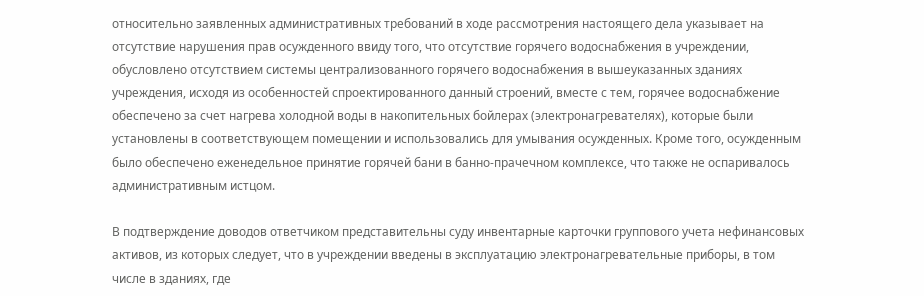относительно заявленных административных требований в ходе рассмотрения настоящего дела указывает на отсутствие нарушения прав осужденного ввиду того, что отсутствие горячего водоснабжения в учреждении, обусловлено отсутствием системы централизованного горячего водоснабжения в вышеуказанных зданиях учреждения, исходя из особенностей спроектированного данный строений, вместе с тем, горячее водоснабжение обеспечено за счет нагрева холодной воды в накопительных бойлерах (электронагревателях), которые были установлены в соответствующем помещении и использовались для умывания осужденных. Кроме того, осужденным было обеспечено еженедельное принятие горячей бани в банно-прачечном комплексе, что также не оспаривалось административным истцом.

В подтверждение доводов ответчиком представительны суду инвентарные карточки группового учета нефинансовых активов, из которых следует, что в учреждении введены в эксплуатацию электронагревательные приборы, в том числе в зданиях, где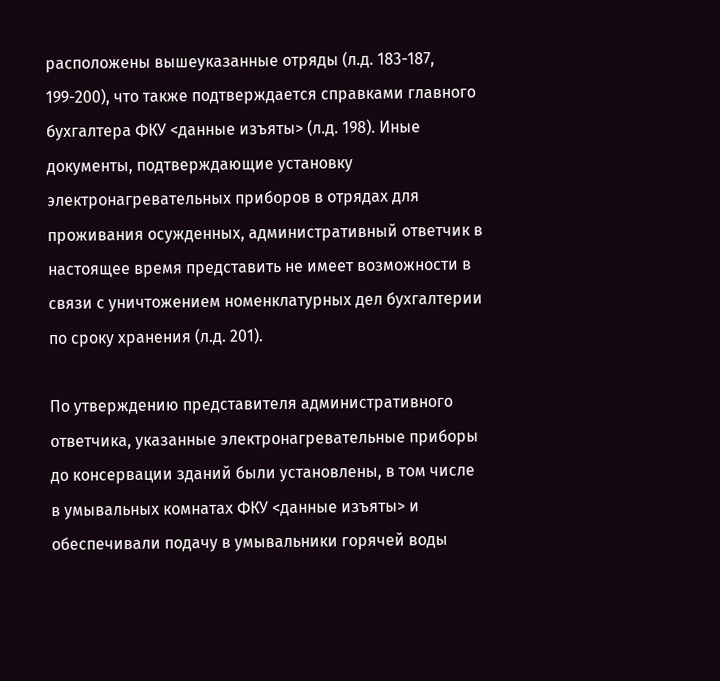расположены вышеуказанные отряды (л.д. 183-187, 199-200), что также подтверждается справками главного бухгалтера ФКУ <данные изъяты> (л.д. 198). Иные документы, подтверждающие установку электронагревательных приборов в отрядах для проживания осужденных, административный ответчик в настоящее время представить не имеет возможности в связи с уничтожением номенклатурных дел бухгалтерии по сроку хранения (л.д. 201).

По утверждению представителя административного ответчика, указанные электронагревательные приборы до консервации зданий были установлены, в том числе в умывальных комнатах ФКУ <данные изъяты> и обеспечивали подачу в умывальники горячей воды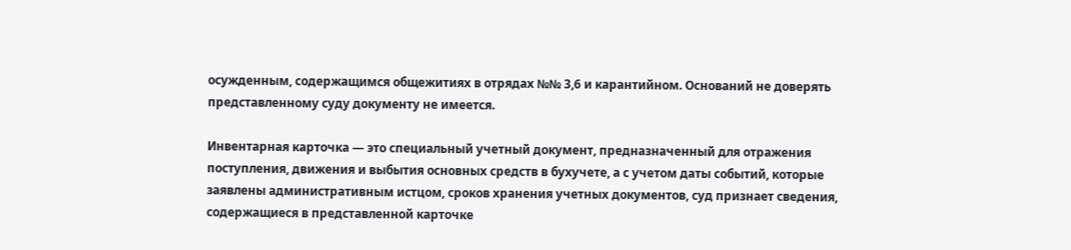осужденным, содержащимся общежитиях в отрядах №№ 3,6 и карантийном. Оснований не доверять представленному суду документу не имеется.

Инвентарная карточка — это специальный учетный документ, предназначенный для отражения поступления, движения и выбытия основных средств в бухучете, а с учетом даты событий, которые заявлены административным истцом, сроков хранения учетных документов, суд признает сведения, содержащиеся в представленной карточке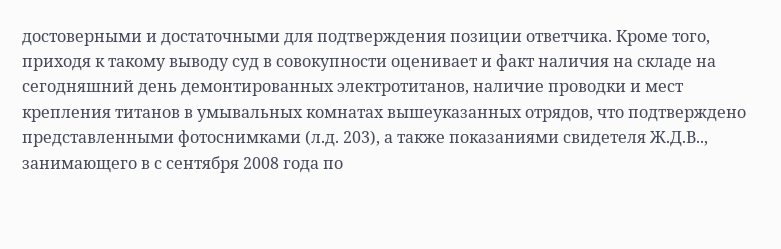достоверными и достаточными для подтверждения позиции ответчика. Кроме того, приходя к такому выводу суд в совокупности оценивает и факт наличия на складе на сегодняшний день демонтированных электротитанов, наличие проводки и мест крепления титанов в умывальных комнатах вышеуказанных отрядов, что подтверждено представленными фотоснимками (л.д. 203), а также показаниями свидетеля Ж.Д.В.., занимающего в с сентября 2008 года по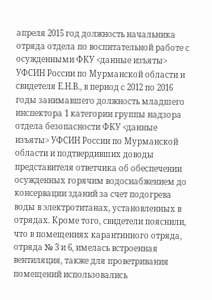апреля 2015 год должность начальника отряда отдела по воспитательной работе с осужденными ФКУ <данные изъяты> УФСИН России по Мурманской области и свидетеля Е.Н.В., в период с 2012 по 2016 годы занимавшего должность младшего инспектора 1 категории группы надзора отдела безопасности ФКУ <данные изъяты> УФСИН России по Мурманской области и подтвердивших доводы представителя ответчика об обеспечении осужденных горячим водоснабжением до консервации зданий за счет подогрева воды в электротитанах, установленных в отрядах. Кроме того, свидетели пояснили, что в помещениях карантинного отряда, отряда № 3 и 6, имелась встроенная вентиляция, также для проветривания помещений использовались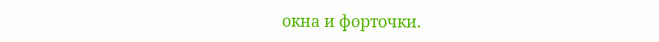окна и форточки.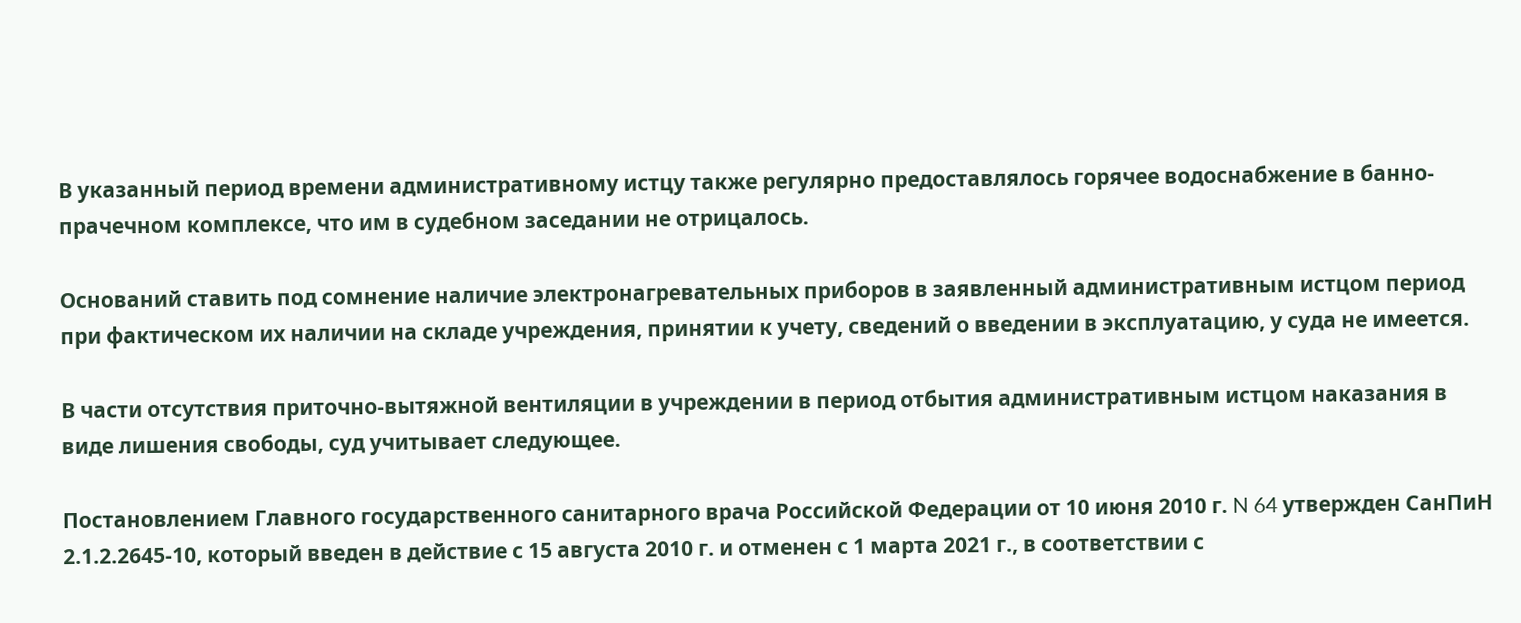В указанный период времени административному истцу также регулярно предоставлялось горячее водоснабжение в банно-прачечном комплексе, что им в судебном заседании не отрицалось.

Оснований ставить под сомнение наличие электронагревательных приборов в заявленный административным истцом период при фактическом их наличии на складе учреждения, принятии к учету, сведений о введении в эксплуатацию, у суда не имеется.

В части отсутствия приточно-вытяжной вентиляции в учреждении в период отбытия административным истцом наказания в виде лишения свободы, суд учитывает следующее.

Постановлением Главного государственного санитарного врача Российской Федерации от 10 июня 2010 г. N 64 утвержден СанПиН 2.1.2.2645-10, который введен в действие с 15 августа 2010 г. и отменен с 1 марта 2021 г., в соответствии с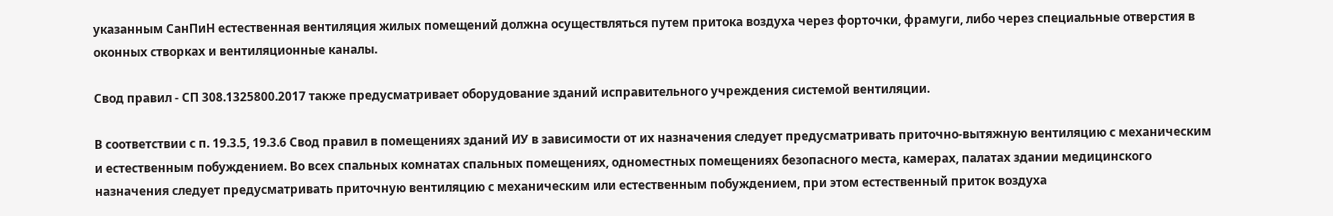указанным СанПиН естественная вентиляция жилых помещений должна осуществляться путем притока воздуха через форточки, фрамуги, либо через специальные отверстия в оконных створках и вентиляционные каналы.

Свод правил - СП 308.1325800.2017 также предусматривает оборудование зданий исправительного учреждения системой вентиляции.

В соответствии с п. 19.3.5, 19.3.6 Свод правил в помещениях зданий ИУ в зависимости от их назначения следует предусматривать приточно-вытяжную вентиляцию с механическим и естественным побуждением. Во всех спальных комнатах спальных помещениях, одноместных помещениях безопасного места, камерах, палатах здании медицинского назначения следует предусматривать приточную вентиляцию с механическим или естественным побуждением, при этом естественный приток воздуха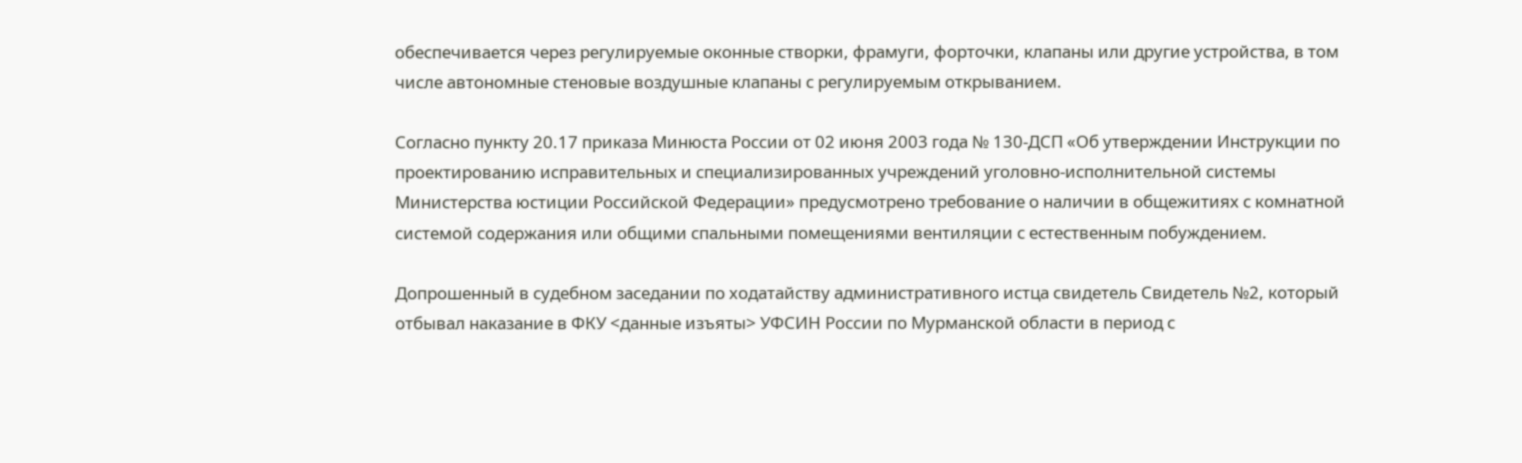обеспечивается через регулируемые оконные створки, фрамуги, форточки, клапаны или другие устройства, в том числе автономные стеновые воздушные клапаны с регулируемым открыванием.

Согласно пункту 20.17 приказа Минюста России от 02 июня 2003 года № 130-ДСП «Об утверждении Инструкции по проектированию исправительных и специализированных учреждений уголовно-исполнительной системы Министерства юстиции Российской Федерации» предусмотрено требование о наличии в общежитиях с комнатной системой содержания или общими спальными помещениями вентиляции с естественным побуждением.

Допрошенный в судебном заседании по ходатайству административного истца свидетель Свидетель №2, который отбывал наказание в ФКУ <данные изъяты> УФСИН России по Мурманской области в период с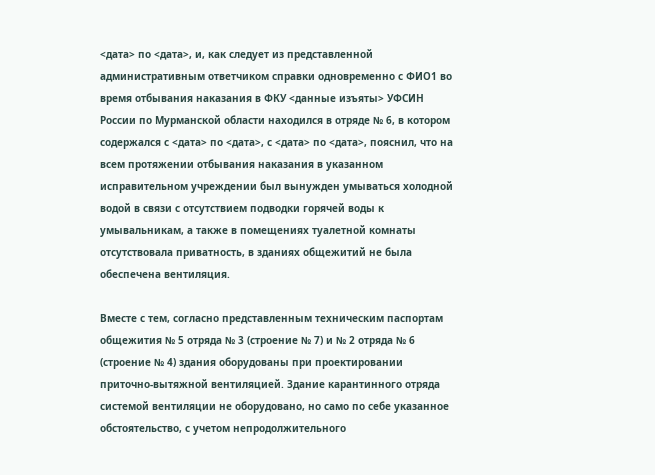<дата> по <дата>, и, как следует из представленной административным ответчиком справки одновременно с ФИО1 во время отбывания наказания в ФКУ <данные изъяты> УФСИН России по Мурманской области находился в отряде № 6, в котором содержался с <дата> по <дата>, с <дата> по <дата>, пояснил, что на всем протяжении отбывания наказания в указанном исправительном учреждении был вынужден умываться холодной водой в связи с отсутствием подводки горячей воды к умывальникам, а также в помещениях туалетной комнаты отсутствовала приватность, в зданиях общежитий не была обеспечена вентиляция.

Вместе с тем, согласно представленным техническим паспортам общежития № 5 отряда № 3 (строение № 7) и № 2 отряда № 6 (строение № 4) здания оборудованы при проектировании приточно-вытяжной вентиляцией. Здание карантинного отряда системой вентиляции не оборудовано, но само по себе указанное обстоятельство, с учетом непродолжительного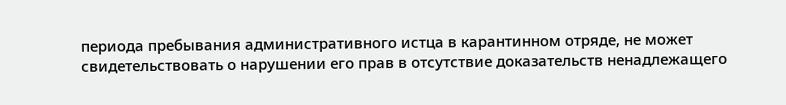периода пребывания административного истца в карантинном отряде, не может свидетельствовать о нарушении его прав в отсутствие доказательств ненадлежащего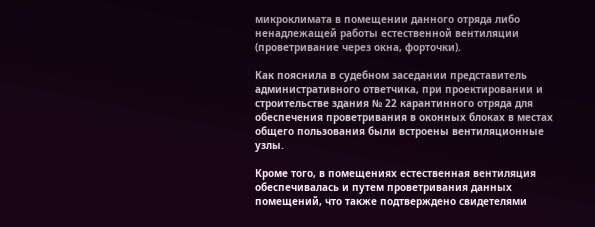микроклимата в помещении данного отряда либо ненадлежащей работы естественной вентиляции (проветривание через окна, форточки).

Как пояснила в судебном заседании представитель административного ответчика, при проектировании и строительстве здания № 22 карантинного отряда для обеспечения проветривания в оконных блоках в местах общего пользования были встроены вентиляционные узлы.

Кроме того, в помещениях естественная вентиляция обеспечивалась и путем проветривания данных помещений, что также подтверждено свидетелями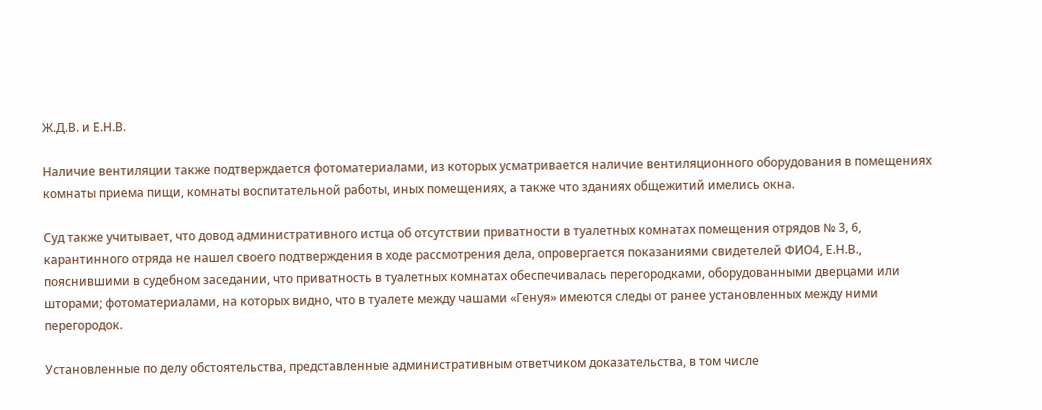Ж.Д.В. и Е.Н.В.

Наличие вентиляции также подтверждается фотоматериалами, из которых усматривается наличие вентиляционного оборудования в помещениях комнаты приема пищи, комнаты воспитательной работы, иных помещениях, а также что зданиях общежитий имелись окна.

Суд также учитывает, что довод административного истца об отсутствии приватности в туалетных комнатах помещения отрядов № 3, 6, карантинного отряда не нашел своего подтверждения в ходе рассмотрения дела, опровергается показаниями свидетелей ФИО4, Е.Н.В., пояснившими в судебном заседании, что приватность в туалетных комнатах обеспечивалась перегородками, оборудованными дверцами или шторами; фотоматериалами, на которых видно, что в туалете между чашами «Генуя» имеются следы от ранее установленных между ними перегородок.

Установленные по делу обстоятельства, представленные административным ответчиком доказательства, в том числе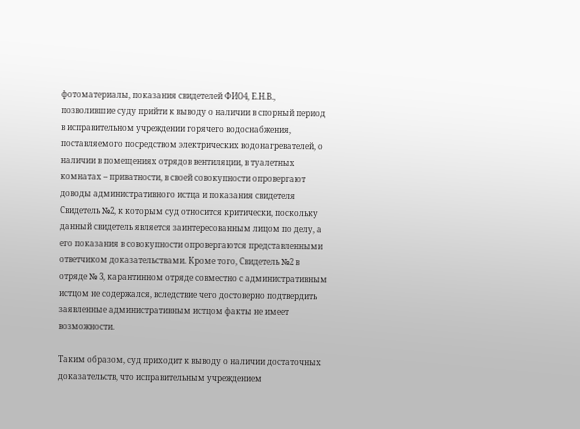фотоматериалы, показания свидетелей ФИО4, Е.Н.В., позволившие суду прийти к выводу о наличии в спорный период в исправительном учреждении горячего водоснабжения, поставляемого посредством электрических водонагревателей, о наличии в помещениях отрядов вентиляции, в туалетных комнатах – приватности, в своей совокупности опровергают доводы административного истца и показания свидетеля Свидетель №2, к которым суд относится критически, поскольку данный свидетель является заинтересованным лицом по делу, а его показания в совокупности опровергаются представленными ответчиком доказательствами. Кроме того, Свидетель №2 в отряде № 3, карантинном отряде совместно с административным истцом не содержался, вследствие чего достоверно подтвердить заявленные административным истцом факты не имеет возможности.

Таким образом, суд приходит к выводу о наличии достаточных доказательств, что исправительным учреждением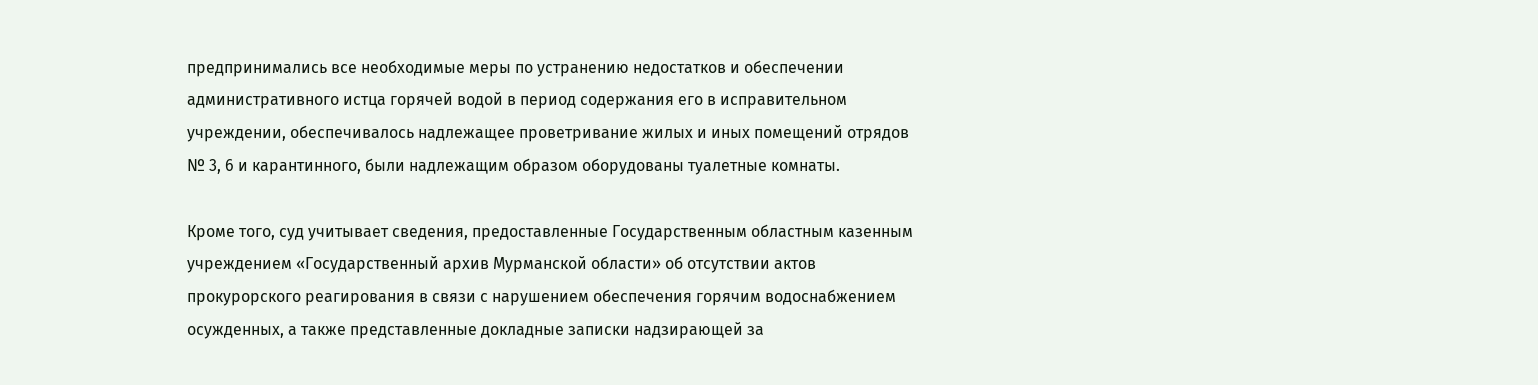предпринимались все необходимые меры по устранению недостатков и обеспечении административного истца горячей водой в период содержания его в исправительном учреждении, обеспечивалось надлежащее проветривание жилых и иных помещений отрядов № 3, 6 и карантинного, были надлежащим образом оборудованы туалетные комнаты.

Кроме того, суд учитывает сведения, предоставленные Государственным областным казенным учреждением «Государственный архив Мурманской области» об отсутствии актов прокурорского реагирования в связи с нарушением обеспечения горячим водоснабжением осужденных, а также представленные докладные записки надзирающей за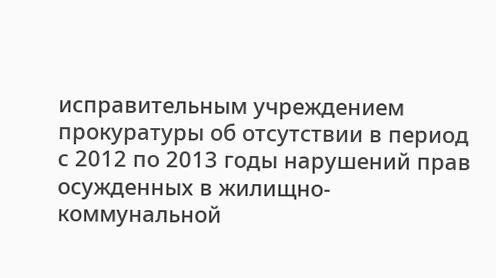исправительным учреждением прокуратуры об отсутствии в период с 2012 по 2013 годы нарушений прав осужденных в жилищно-коммунальной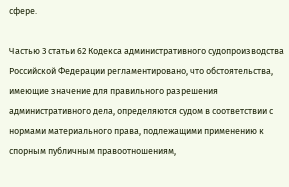сфере.

Частью 3 статьи 62 Кодекса административного судопроизводства Российской Федерации регламентировано, что обстоятельства, имеющие значение для правильного разрешения административного дела, определяются судом в соответствии с нормами материального права, подлежащими применению к спорным публичным правоотношениям,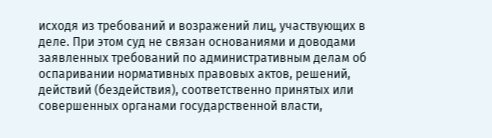исходя из требований и возражений лиц, участвующих в деле. При этом суд не связан основаниями и доводами заявленных требований по административным делам об оспаривании нормативных правовых актов, решений, действий (бездействия), соответственно принятых или совершенных органами государственной власти,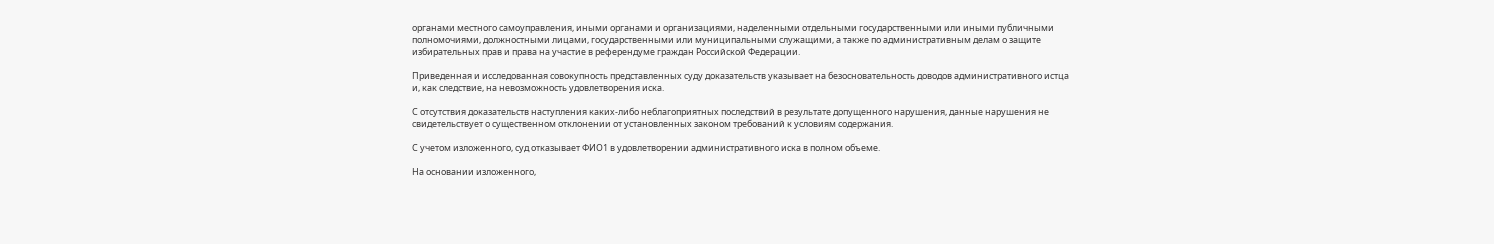органами местного самоуправления, иными органами и организациями, наделенными отдельными государственными или иными публичными полномочиями, должностными лицами, государственными или муниципальными служащими, а также по административным делам о защите избирательных прав и права на участие в референдуме граждан Российской Федерации.

Приведенная и исследованная совокупность представленных суду доказательств указывает на безосновательность доводов административного истца и, как следствие, на невозможность удовлетворения иска.

С отсутствия доказательств наступления каких-либо неблагоприятных последствий в результате допущенного нарушения, данные нарушения не свидетельствует о существенном отклонении от установленных законом требований к условиям содержания.

С учетом изложенного, суд отказывает ФИО1 в удовлетворении административного иска в полном объеме.

На основании изложенного,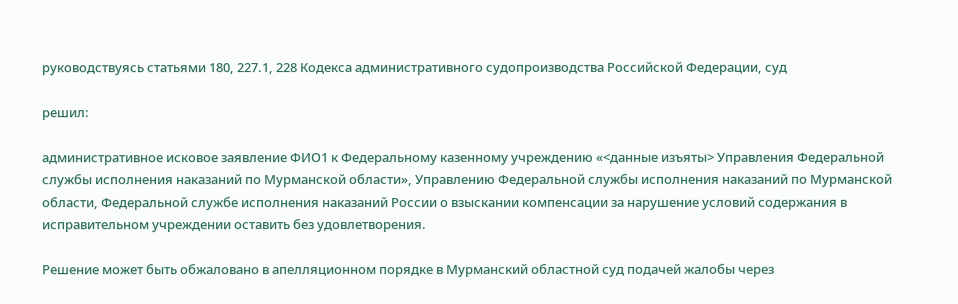руководствуясь статьями 180, 227.1, 228 Кодекса административного судопроизводства Российской Федерации, суд

решил:

административное исковое заявление ФИО1 к Федеральному казенному учреждению «<данные изъяты> Управления Федеральной службы исполнения наказаний по Мурманской области», Управлению Федеральной службы исполнения наказаний по Мурманской области, Федеральной службе исполнения наказаний России о взыскании компенсации за нарушение условий содержания в исправительном учреждении оставить без удовлетворения.

Решение может быть обжаловано в апелляционном порядке в Мурманский областной суд подачей жалобы через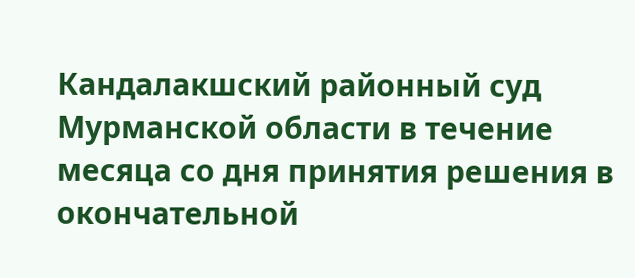Кандалакшский районный суд Мурманской области в течение месяца со дня принятия решения в окончательной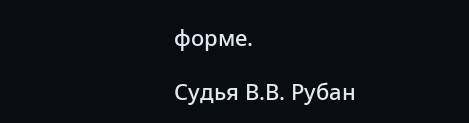форме.

Судья В.В. Рубан